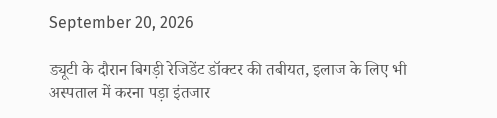September 20, 2026

ड्यूटी के दौरान बिगड़ी रेजिडेंट डॉक्टर की तबीयत, इलाज के लिए भी अस्पताल में करना पड़ा इंतजार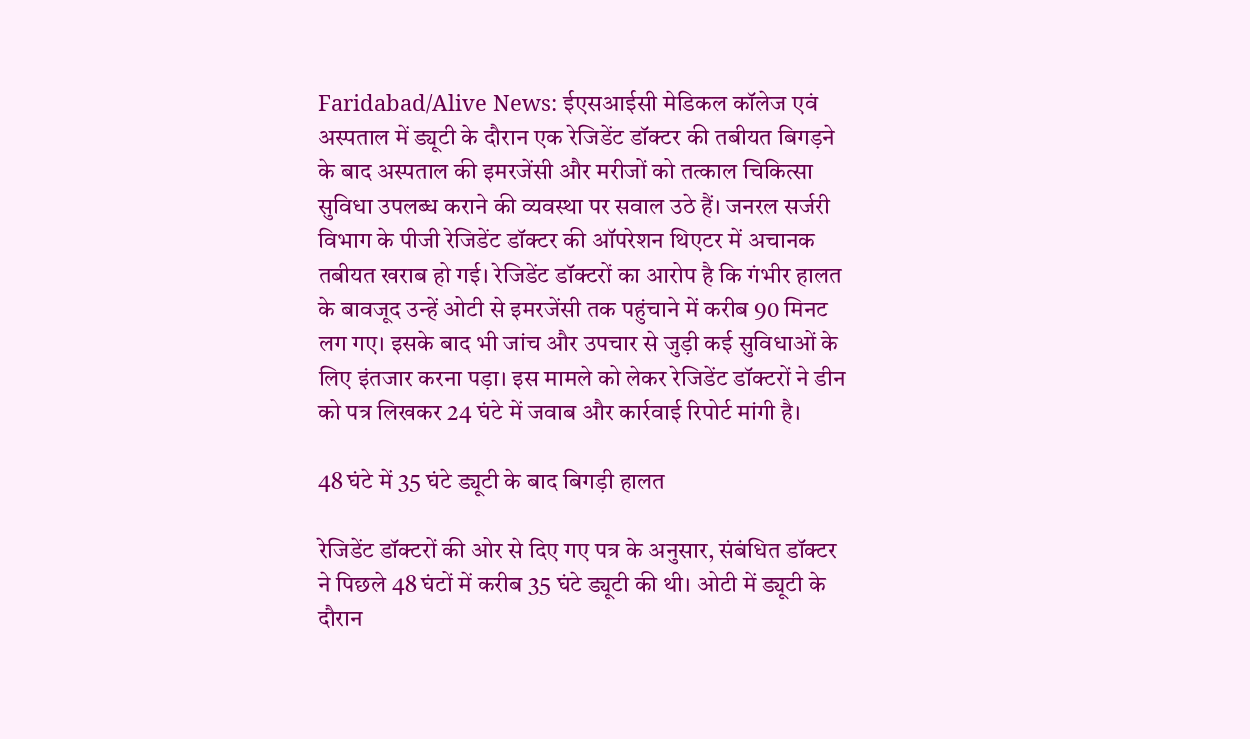Faridabad/Alive News: ईएसआईसी मेडिकल कॉलेज एवं अस्पताल में ड्यूटी के दौरान एक रेजिडेंट डॉक्टर की तबीयत बिगड़ने के बाद अस्पताल की इमरजेंसी और मरीजों को तत्काल चिकित्सा सुविधा उपलब्ध कराने की व्यवस्था पर सवाल उठे हैं। जनरल सर्जरी विभाग के पीजी रेजिडेंट डॉक्टर की ऑपरेशन थिएटर में अचानक तबीयत खराब हो गई। रेजिडेंट डॉक्टरों का आरोप है कि गंभीर हालत के बावजूद उन्हें ओटी से इमरजेंसी तक पहुंचाने में करीब 90 मिनट लग गए। इसके बाद भी जांच और उपचार से जुड़ी कई सुविधाओं के लिए इंतजार करना पड़ा। इस मामले को लेकर रेजिडेंट डॉक्टरों ने डीन को पत्र लिखकर 24 घंटे में जवाब और कार्रवाई रिपोर्ट मांगी है।

48 घंटे में 35 घंटे ड्यूटी के बाद बिगड़ी हालत

रेजिडेंट डॉक्टरों की ओर से दिए गए पत्र के अनुसार, संबंधित डॉक्टर ने पिछले 48 घंटों में करीब 35 घंटे ड्यूटी की थी। ओटी में ड्यूटी के दौरान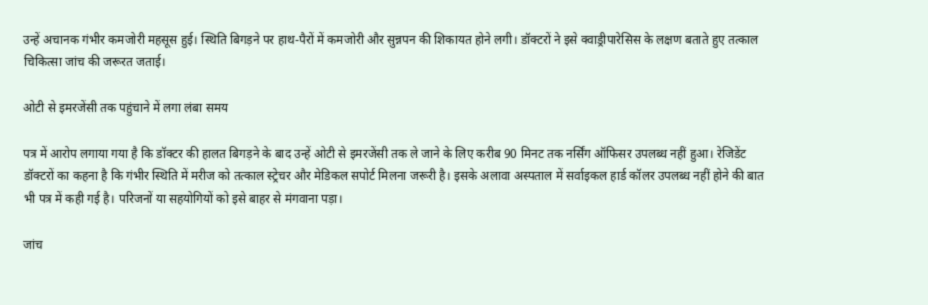उन्हें अचानक गंभीर कमजोरी महसूस हुई। स्थिति बिगड़ने पर हाथ-पैरों में कमजोरी और सुन्नपन की शिकायत होने लगी। डॉक्टरों ने इसे क्वाड्रीपारेसिस के लक्षण बताते हुए तत्काल चिकित्सा जांच की जरूरत जताई।

ओटी से इमरजेंसी तक पहुंचाने में लगा लंबा समय

पत्र में आरोप लगाया गया है कि डॉक्टर की हालत बिगड़ने के बाद उन्हें ओटी से इमरजेंसी तक ले जाने के लिए करीब 90 मिनट तक नर्सिंग ऑफिसर उपलब्ध नहीं हुआ। रेजिडेंट डॉक्टरों का कहना है कि गंभीर स्थिति में मरीज को तत्काल स्ट्रेचर और मेडिकल सपोर्ट मिलना जरूरी है। इसके अलावा अस्पताल में सर्वाइकल हार्ड कॉलर उपलब्ध नहीं होने की बात भी पत्र में कही गई है। परिजनों या सहयोगियों को इसे बाहर से मंगवाना पड़ा।

जांच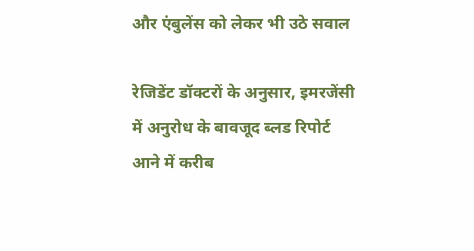और एंबुलेंस को लेकर भी उठे सवाल

रेजिडेंट डॉक्टरों के अनुसार, इमरजेंसी में अनुरोध के बावजूद ब्लड रिपोर्ट आने में करीब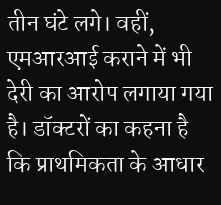तीन घंटे लगे। वहीं, एमआरआई कराने में भी देरी का आरोप लगाया गया है। डॉक्टरों का कहना है कि प्राथमिकता के आधार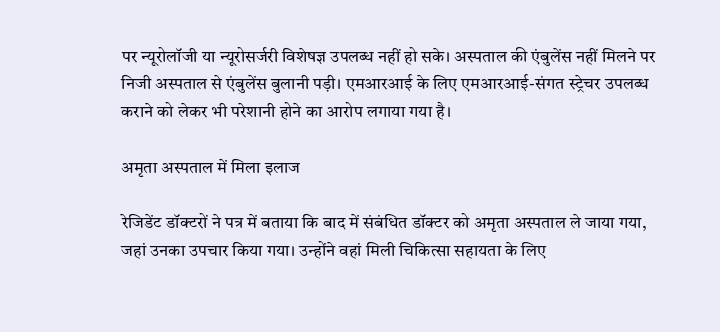पर न्यूरोलॉजी या न्यूरोसर्जरी विशेषज्ञ उपलब्ध नहीं हो सके। अस्पताल की एंबुलेंस नहीं मिलने पर निजी अस्पताल से एंबुलेंस बुलानी पड़ी। एमआरआई के लिए एमआरआई-संगत स्ट्रेचर उपलब्ध कराने को लेकर भी परेशानी होने का आरोप लगाया गया है।

अमृता अस्पताल में मिला इलाज

रेजिडेंट डॉक्टरों ने पत्र में बताया कि बाद में संबंधित डॉक्टर को अमृता अस्पताल ले जाया गया, जहां उनका उपचार किया गया। उन्होंने वहां मिली चिकित्सा सहायता के लिए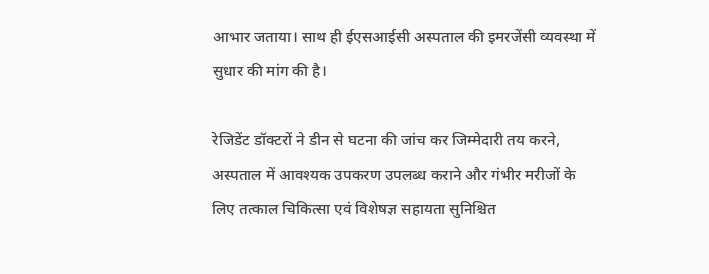आभार जताया। साथ ही ईएसआईसी अस्पताल की इमरजेंसी व्यवस्था में सुधार की मांग की है।

रेजिडेंट डॉक्टरों ने डीन से घटना की जांच कर जिम्मेदारी तय करने, अस्पताल में आवश्यक उपकरण उपलब्ध कराने और गंभीर मरीजों के लिए तत्काल चिकित्सा एवं विशेषज्ञ सहायता सुनिश्चित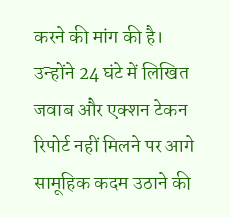करने की मांग की है। उन्होंने 24 घंटे में लिखित जवाब और एक्शन टेकन रिपोर्ट नहीं मिलने पर आगे सामूहिक कदम उठाने की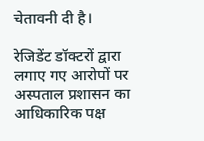चेतावनी दी है।

रेजिडेंट डॉक्टरों द्वारा लगाए गए आरोपों पर अस्पताल प्रशासन का आधिकारिक पक्ष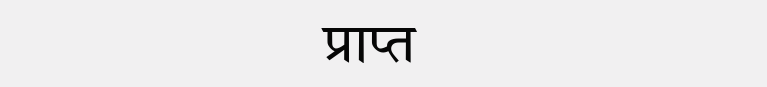प्राप्त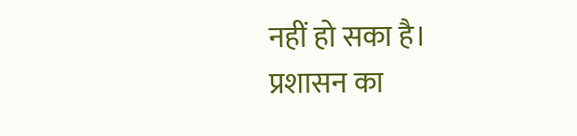नहीं हो सका है। प्रशासन का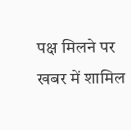पक्ष मिलने पर खबर में शामिल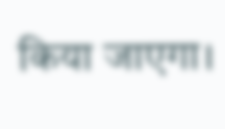किया जाएगा।